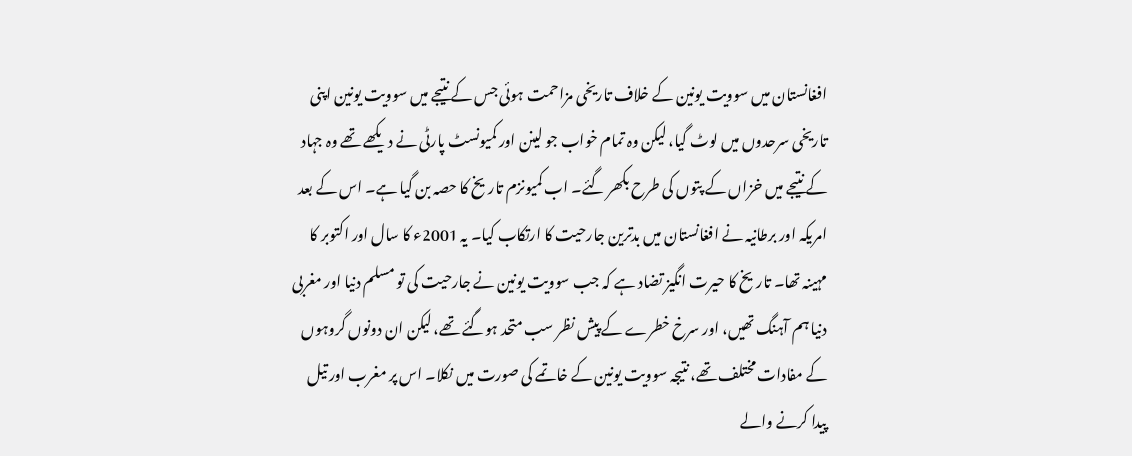افغانستان میں سوویت یونین کے خلاف تاریخی مزاحمت ہوئی جس کے نتیجے میں سوویت یونین اپنی تاریخی سرحدوں میں لوٹ گیا، لیکن وہ تمام خواب جو لینن اور کمیونسٹ پارٹی نے دیکھے تھے وہ جہاد کے نتیجے میں خزاں کے پتوں کی طرح بکھر گئے۔ اب کمیونزم تاریخ کا حصہ بن گیا ہے۔ اس کے بعد امریکہ اور برطانیہ نے افغانستان میں بدترین جارحیت کا ارتکاب کیا۔ یہ 2001ء کا سال اور اکتوبر کا مہینہ تھا۔ تاریخ کا حیرت انگیز تضاد ہے کہ جب سوویت یونین نے جارحیت کی تو مسلم دنیا اور مغربی دنیا ہم آہنگ تھیں، اور سرخ خطرے کے پیش نظر سب متحد ہوگئے تھے، لیکن ان دونوں گروہوں کے مفادات مختلف تھے، نتیجہ سوویت یونین کے خاتمے کی صورت میں نکلا۔ اس پر مغرب اور تیل پیدا کرنے والے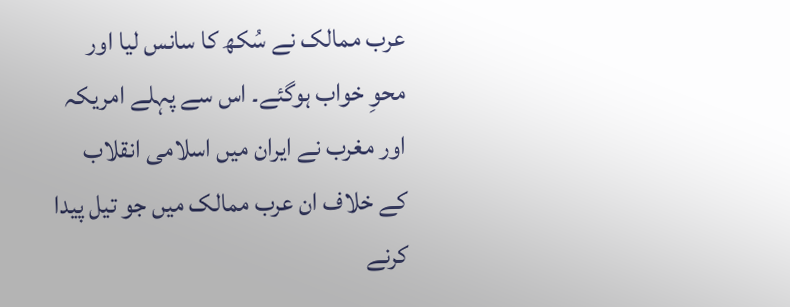عرب ممالک نے سُکھ کا سانس لیا اور محوِ خواب ہوگئے۔ اس سے پہلے امریکہ اور مغرب نے ایران میں اسلامی انقلاب کے خلاف ان عرب ممالک میں جو تیل پیدا کرنے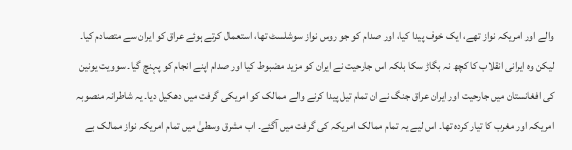والے اور امریکہ نواز تھے، ایک خوف پیدا کیا، اور صدام کو جو روس نواز سوشلسٹ تھا، استعمال کرتے ہوئے عراق کو ایران سے متصادم کیا۔ لیکن وہ ایرانی انقلاب کا کچھ نہ بگاڑ سکا بلکہ اس جارحیت نے ایران کو مزید مضبوط کیا اور صدام اپنے انجام کو پہنچ گیا۔ سوویت یونین کی افغانستان میں جارحیت اور ایران عراق جنگ نے ان تمام تیل پیدا کرنے والے ممالک کو امریکی گرفت میں دھکیل دیا۔ یہ شاطرانہ منصوبہ امریکہ اور مغرب کا تیار کردہ تھا۔ اس لیے یہ تمام ممالک امریکہ کی گرفت میں آگئے۔ اب مشرق وسطیٰ میں تمام امریکہ نواز ممالک بے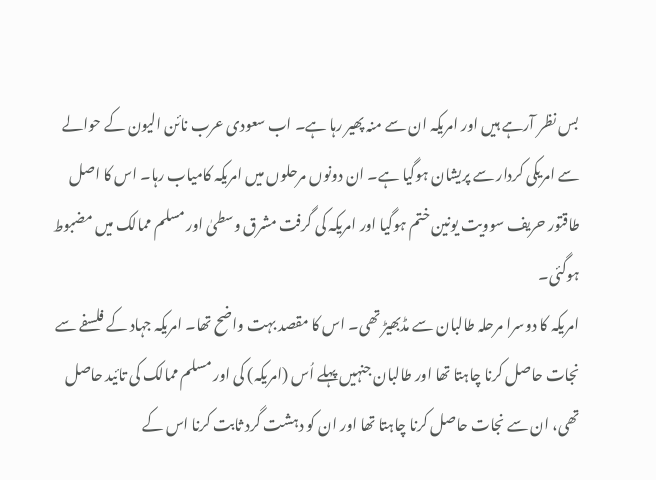بس نظر آرہے ہیں اور امریکہ ان سے منہ پھیر رہا ہے۔ اب سعودی عرب نائن الیون کے حوالے سے امریکی کردار سے پریشان ہوگیا ہے۔ ان دونوں مرحلوں میں امریکہ کامیاب رہا۔ اس کا اصل طاقتور حریف سوویت یونین ختم ہوگیا اور امریکہ کی گرفت مشرق وسطیٰ اور مسلم ممالک میں مضبوط ہوگئی۔
امریکہ کا دوسرا مرحلہ طالبان سے مڈبھیڑ تھی۔ اس کا مقصد بہت واضح تھا۔ امریکہ جہاد کے فلسفے سے نجات حاصل کرنا چاہتا تھا اور طالبان جنہیں پہلے اُس (امریکہ) کی اور مسلم ممالک کی تائید حاصل تھی، ان سے نجات حاصل کرنا چاہتا تھا اور ان کو دہشت گرد ثابت کرنا اس کے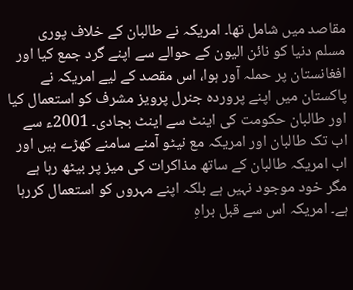مقاصد میں شامل تھا۔ امریکہ نے طالبان کے خلاف پوری مسلم دنیا کو نائن الیون کے حوالے سے اپنے گرد جمع کیا اور افغانستان پر حملہ آور ہوا، اس مقصد کے لیے امریکہ نے پاکستان میں اپنے پروردہ جنرل پرویز مشرف کو استعمال کیا اور طالبان حکومت کی اینٹ سے اینٹ بجادی۔ 2001ء سے اب تک طالبان اور امریکہ مع نیٹو آمنے سامنے کھڑے ہیں اور اب امریکہ طالبان کے ساتھ مذاکرات کی میز پر بیٹھ رہا ہے مگر خود موجود نہیں ہے بلکہ اپنے مہروں کو استعمال کررہا ہے۔ امریکہ اس سے قبل براہِ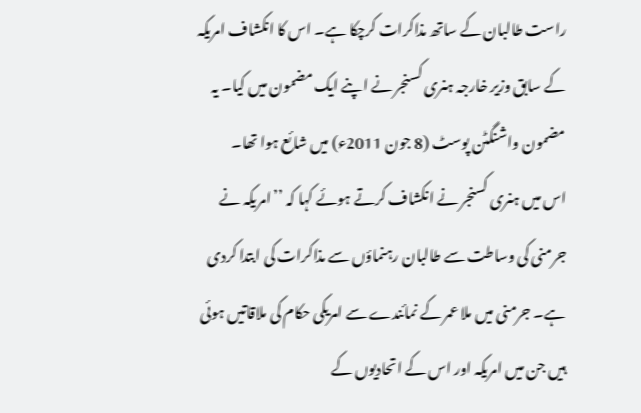راست طالبان کے ساتھ مذاکرات کرچکا ہے۔ اس کا انکشاف امریکہ کے سابق وزیر خارجہ ہنری کسنجر نے اپنے ایک مضمون میں کیا۔ یہ مضمون واشنگٹن پوسٹ (8 جون 2011ء) میں شائع ہوا تھا۔
اس میں ہنری کسنجر نے انکشاف کرتے ہوئے کہا کہ ’’امریکہ نے جرمنی کی وساطت سے طالبان رہنماؤں سے مذاکرات کی ابتدا کردی ہے۔ جرمنی میں ملا عمر کے نمائندے سے امریکی حکام کی ملاقاتیں ہوئی ہیں جن میں امریکہ اور اس کے اتحادیوں کے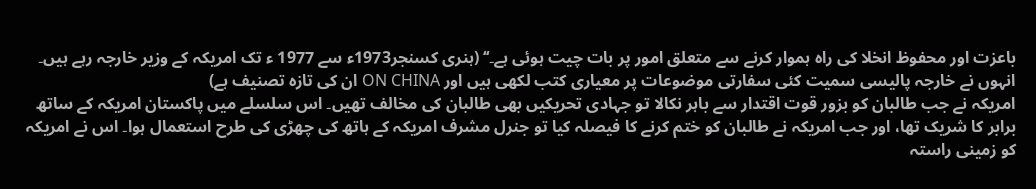باعزت اور محفوظ انخلا کی راہ ہموار کرنے سے متعلق امور پر بات چیت ہوئی ہے۔‘‘ (ہنری کسنجر1973ء سے 1977 ء تک امریکہ کے وزیر خارجہ رہے ہیں۔ انہوں نے خارجہ پالیسی سمیت کئی سفارتی موضوعات پر معیاری کتب لکھی ہیں اور ON CHINA ان کی تازہ تصنیف ہے)
امریکہ نے جب طالبان کو بزور قوت اقتدار سے باہر نکالا تو جہادی تحریکیں بھی طالبان کی مخالف تھیں۔ اس سلسلے میں پاکستان امریکہ کے ساتھ برابر کا شریک تھا، اور جب امریکہ نے طالبان کو ختم کرنے کا فیصلہ کیا تو جنرل مشرف امریکہ کے ہاتھ کی چھڑی کی طرح استعمال ہوا۔ اس نے امریکہ کو زمینی راستہ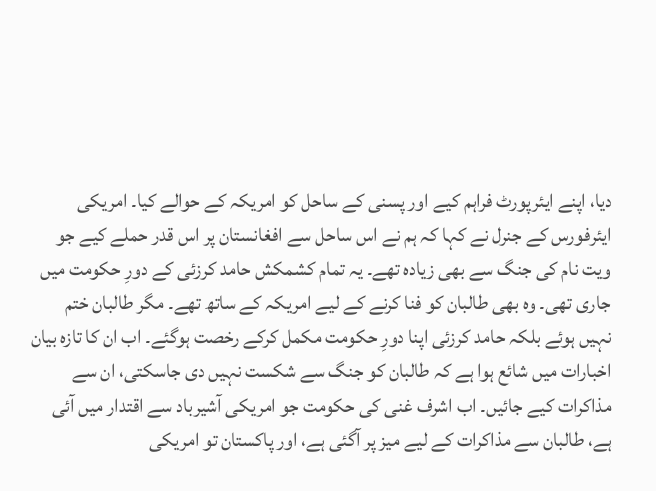دیا، اپنے ایئرپورٹ فراہم کیے اور پسنی کے ساحل کو امریکہ کے حوالے کیا۔ امریکی ایئرفورس کے جنرل نے کہا کہ ہم نے اس ساحل سے افغانستان پر اس قدر حملے کیے جو ویت نام کی جنگ سے بھی زیادہ تھے۔ یہ تمام کشمکش حامد کرزئی کے دورِ حکومت میں جاری تھی۔ وہ بھی طالبان کو فنا کرنے کے لیے امریکہ کے ساتھ تھے۔ مگر طالبان ختم نہیں ہوئے بلکہ حامد کرزئی اپنا دورِ حکومت مکمل کرکے رخصت ہوگئے۔ اب ان کا تازہ بیان اخبارات میں شائع ہوا ہے کہ طالبان کو جنگ سے شکست نہیں دی جاسکتی، ان سے مذاکرات کیے جائیں۔ اب اشرف غنی کی حکومت جو امریکی آشیرباد سے اقتدار میں آئی ہے، طالبان سے مذاکرات کے لیے میز پر آگئی ہے، اور پاکستان تو امریکی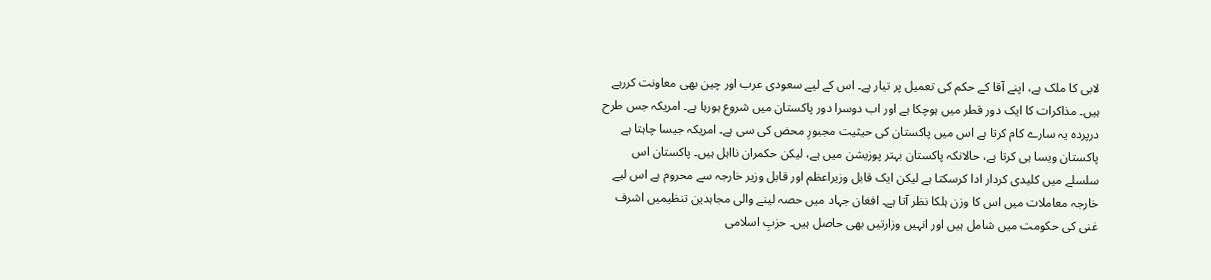لابی کا ملک ہے، اپنے آقا کے حکم کی تعمیل پر تیار ہے۔ اس کے لیے سعودی عرب اور چین بھی معاونت کررہے ہیں۔ مذاکرات کا ایک دور قطر میں ہوچکا ہے اور اب دوسرا دور پاکستان میں شروع ہورہا ہے۔ امریکہ جس طرح درپردہ یہ سارے کام کرتا ہے اس میں پاکستان کی حیثیت مجبورِ محض کی سی ہے۔ امریکہ جیسا چاہتا ہے پاکستان ویسا ہی کرتا ہے، حالانکہ پاکستان بہتر پوزیشن میں ہے، لیکن حکمران نااہل ہیں۔ پاکستان اس سلسلے میں کلیدی کردار ادا کرسکتا ہے لیکن ایک قابل وزیراعظم اور قابل وزیر خارجہ سے محروم ہے اس لیے خارجہ معاملات میں اس کا وزن ہلکا نظر آتا ہے۔ افغان جہاد میں حصہ لینے والی مجاہدین تنظیمیں اشرف غنی کی حکومت میں شامل ہیں اور انہیں وزارتیں بھی حاصل ہیں۔ حزبِ اسلامی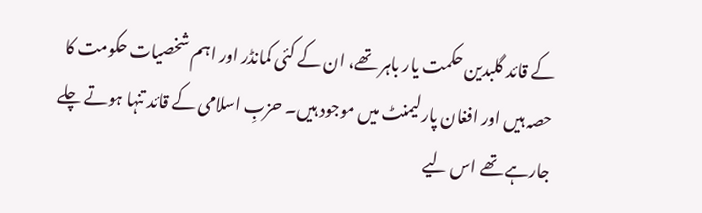کے قائد گلبدین حکمت یار باہر تھے، ان کے کئی کمانڈر اور اہم شخصیات حکومت کا حصہ ہیں اور افغان پارلیمنٹ میں موجود ہیں۔ حزبِ اسلامی کے قائد تنہا ہوتے چلے جارہے تھے اس لیے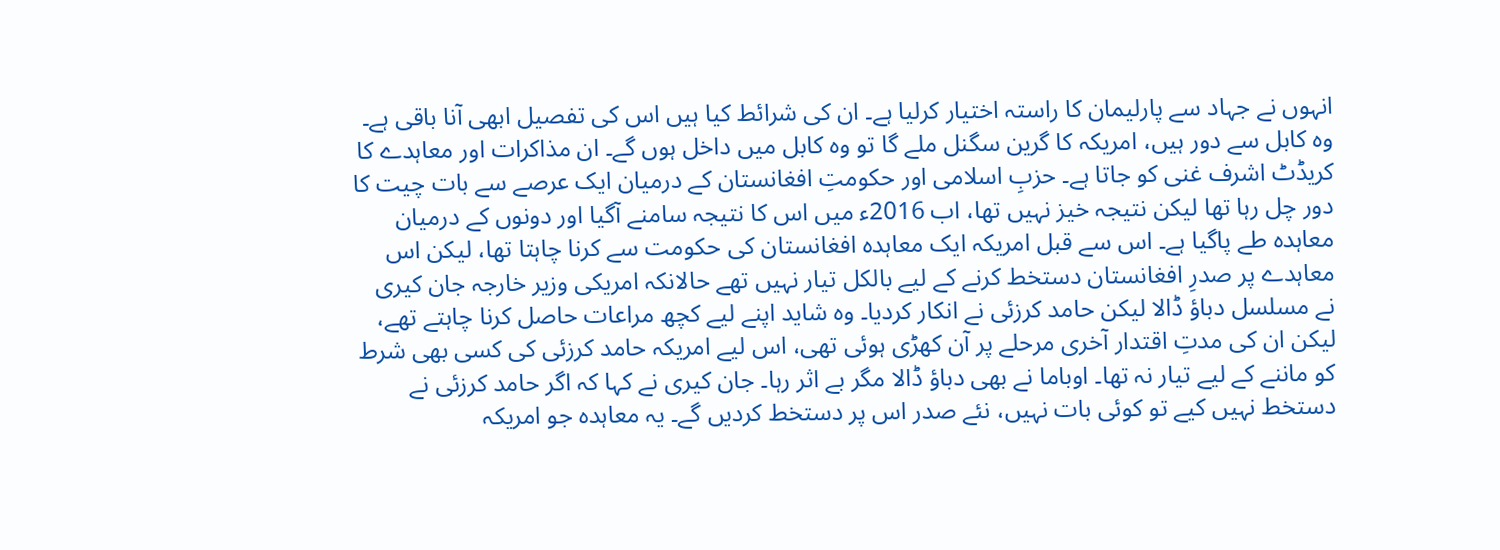انہوں نے جہاد سے پارلیمان کا راستہ اختیار کرلیا ہے۔ ان کی شرائط کیا ہیں اس کی تفصیل ابھی آنا باقی ہے۔ وہ کابل سے دور ہیں، امریکہ کا گرین سگنل ملے گا تو وہ کابل میں داخل ہوں گے۔ ان مذاکرات اور معاہدے کا کریڈٹ اشرف غنی کو جاتا ہے۔ حزبِ اسلامی اور حکومتِ افغانستان کے درمیان ایک عرصے سے بات چیت کا دور چل رہا تھا لیکن نتیجہ خیز نہیں تھا، اب 2016ء میں اس کا نتیجہ سامنے آگیا اور دونوں کے درمیان معاہدہ طے پاگیا ہے۔ اس سے قبل امریکہ ایک معاہدہ افغانستان کی حکومت سے کرنا چاہتا تھا، لیکن اس معاہدے پر صدرِ افغانستان دستخط کرنے کے لیے بالکل تیار نہیں تھے حالانکہ امریکی وزیر خارجہ جان کیری نے مسلسل دباؤ ڈالا لیکن حامد کرزئی نے انکار کردیا۔ وہ شاید اپنے لیے کچھ مراعات حاصل کرنا چاہتے تھے، لیکن ان کی مدتِ اقتدار آخری مرحلے پر آن کھڑی ہوئی تھی، اس لیے امریکہ حامد کرزئی کی کسی بھی شرط کو ماننے کے لیے تیار نہ تھا۔ اوباما نے بھی دباؤ ڈالا مگر بے اثر رہا۔ جان کیری نے کہا کہ اگر حامد کرزئی نے دستخط نہیں کیے تو کوئی بات نہیں، نئے صدر اس پر دستخط کردیں گے۔ یہ معاہدہ جو امریکہ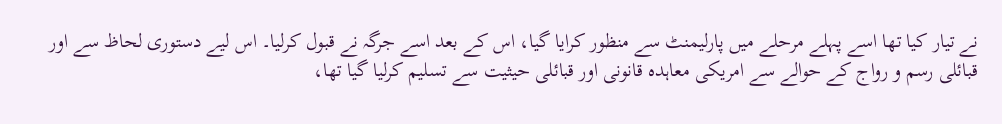نے تیار کیا تھا اسے پہلے مرحلے میں پارلیمنٹ سے منظور کرایا گیا، اس کے بعد اسے جرگہ نے قبول کرلیا۔ اس لیے دستوری لحاظ سے اور قبائلی رسم و رواج کے حوالے سے امریکی معاہدہ قانونی اور قبائلی حیثیت سے تسلیم کرلیا گیا تھا،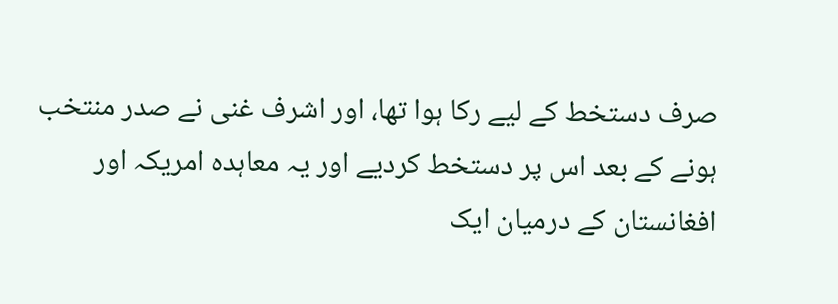صرف دستخط کے لیے رکا ہوا تھا، اور اشرف غنی نے صدر منتخب ہونے کے بعد اس پر دستخط کردیے اور یہ معاہدہ امریکہ اور افغانستان کے درمیان ایک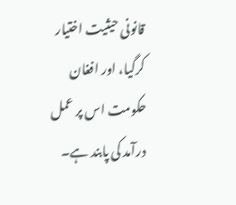قانونی حیثیت اختیار کرگیا، اور افغان حکومت اس پر عمل درآمد کی پابند ہے۔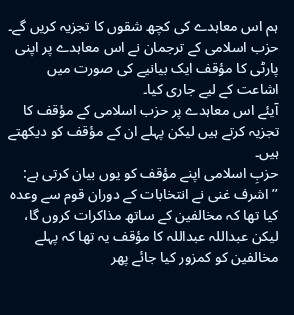ہم اس معاہدے کی کچھ شقوں کا تجزیہ کریں گے۔ حزب اسلامی کے ترجمان نے اس معاہدے پر اپنی پارٹی کا مؤقف ایک بیانیے کی صورت میں اشاعت کے لیے جاری کیا۔
آیئے اس معاہدے پر حزب اسلامی کے مؤقف کا تجزیہ کرتے ہیں لیکن پہلے ان کے مؤقف کو دیکھتے ہیں۔
حزبِ اسلامی اپنے مؤقف کو یوں بیان کرتی ہے:
’’اشرف غنی نے انتخابات کے دوران قوم سے وعدہ کیا تھا کہ مخالفین کے ساتھ مذاکرات کروں گا، لیکن عبداللہ عبداللہ کا مؤقف یہ تھا کہ پہلے مخالفین کو کمزور کیا جائے پھر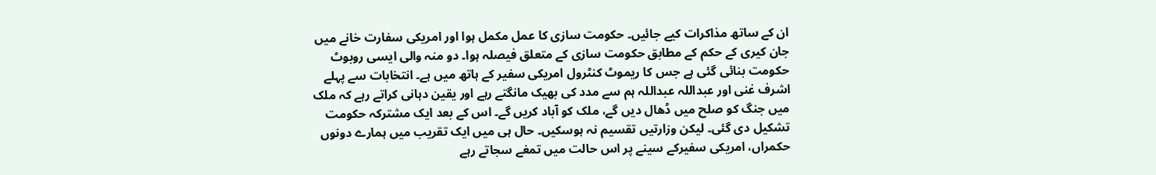ان کے ساتھ مذاکرات کیے جائیں۔ حکومت سازی کا عمل مکمل ہوا اور امریکی سفارت خانے میں جان کیری کے حکم کے مطابق حکومت سازی کے متعلق فیصلہ ہوا۔ دو منہ والی ایسی روبوٹ حکومت بنائی گئی ہے جس کا ریموٹ کنٹرول امریکی سفیر کے ہاتھ میں ہے۔ انتخابات سے پہلے اشرف غنی اور عبداللہ عبداللہ ہم سے مدد کی بھیک مانگتے رہے اور یقین دہانی کراتے رہے کہ ملک میں جنگ کو صلح میں ڈھال دیں گے، ملک کو آباد کریں گے۔ اس کے بعد ایک مشترکہ حکومت تشکیل دی گئی۔ لیکن وزارتیں تقسیم نہ ہوسکیں۔ حال ہی میں ایک تقریب میں ہمارے دونوں حکمراں، امریکی سفیرکے سینے پر اس حالت میں تمغے سجاتے رہے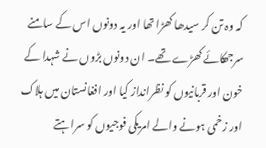کہ وہ تن کر سیدھا کھڑا تھا اور یہ دونوں اس کے سامنے سرجھکائے کھڑے تھے۔ ان دونوں بڑوں نے شہدا کے خون اور قربانیوں کو نظرانداز کیا اور افغانستان میں ہلاک اور زخمی ہونے والے امریکی فوجیوں کو سراہتے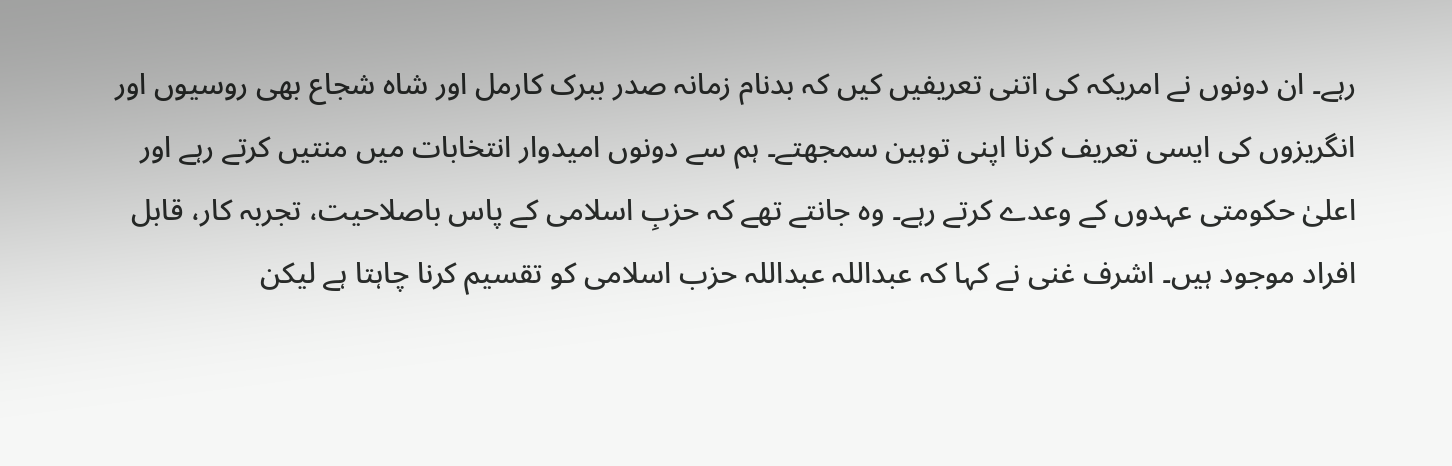رہے۔ ان دونوں نے امریکہ کی اتنی تعریفیں کیں کہ بدنام زمانہ صدر ببرک کارمل اور شاہ شجاع بھی روسیوں اور انگریزوں کی ایسی تعریف کرنا اپنی توہین سمجھتے۔ ہم سے دونوں امیدوار انتخابات میں منتیں کرتے رہے اور اعلیٰ حکومتی عہدوں کے وعدے کرتے رہے۔ وہ جانتے تھے کہ حزبِ اسلامی کے پاس باصلاحیت، تجربہ کار، قابل افراد موجود ہیں۔ اشرف غنی نے کہا کہ عبداللہ عبداللہ حزب اسلامی کو تقسیم کرنا چاہتا ہے لیکن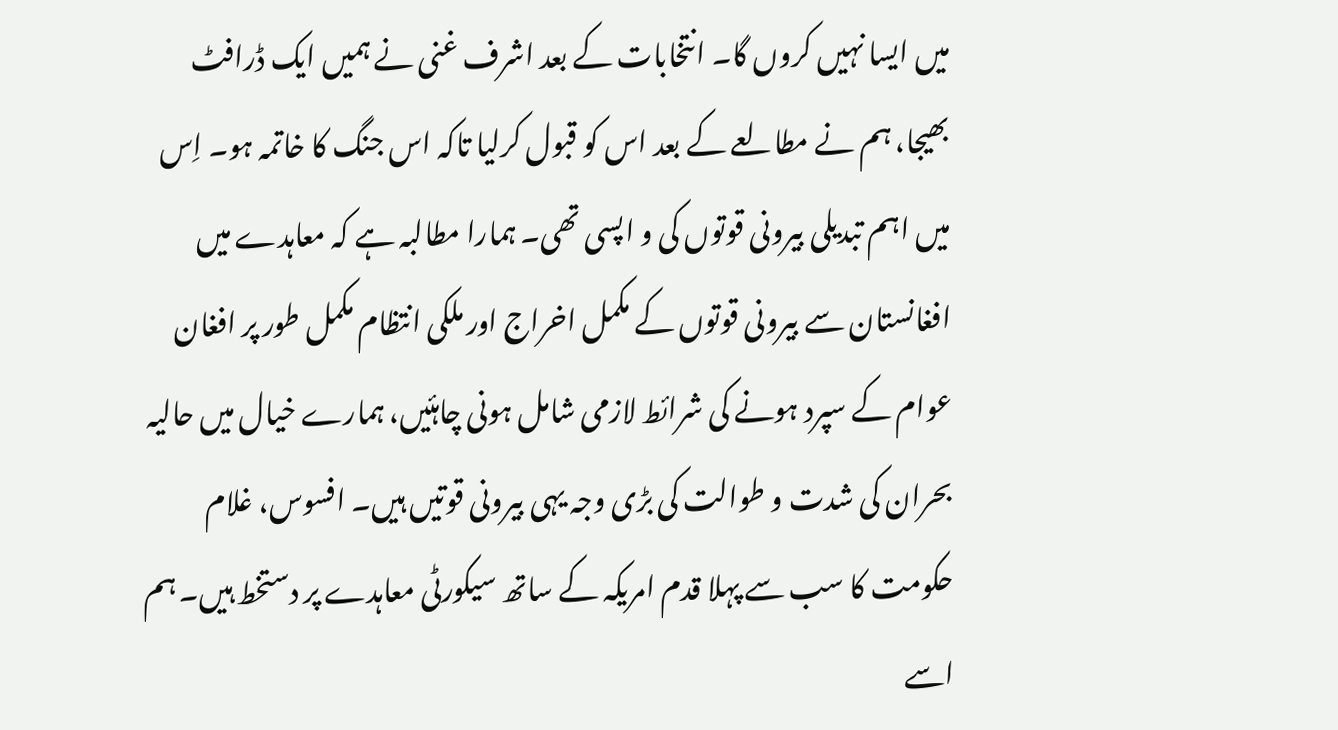میں ایسا نہیں کروں گا۔ انتخابات کے بعد اشرف غنی نے ہمیں ایک ڈرافٹ بھیجا، ہم نے مطالعے کے بعد اس کو قبول کرلیا تاکہ اس جنگ کا خاتمہ ہو۔ اِس میں اہم تبدیلی بیرونی قوتوں کی و اپسی تھی۔ ہمارا مطالبہ ہے کہ معاہدے میں افغانستان سے بیرونی قوتوں کے مکمل اخراج اور ملکی انتظام مکمل طور پر افغان عوام کے سپرد ہونے کی شرائط لازمی شامل ہونی چاہئیں، ہمارے خیال میں حالیہ بحران کی شدت و طوالت کی بڑی وجہ یہی بیرونی قوتیں ہیں۔ افسوس، غلام حکومت کا سب سے پہلا قدم امریکہ کے ساتھ سیکورٹی معاہدے پر دستخط ہیں۔ ہم اسے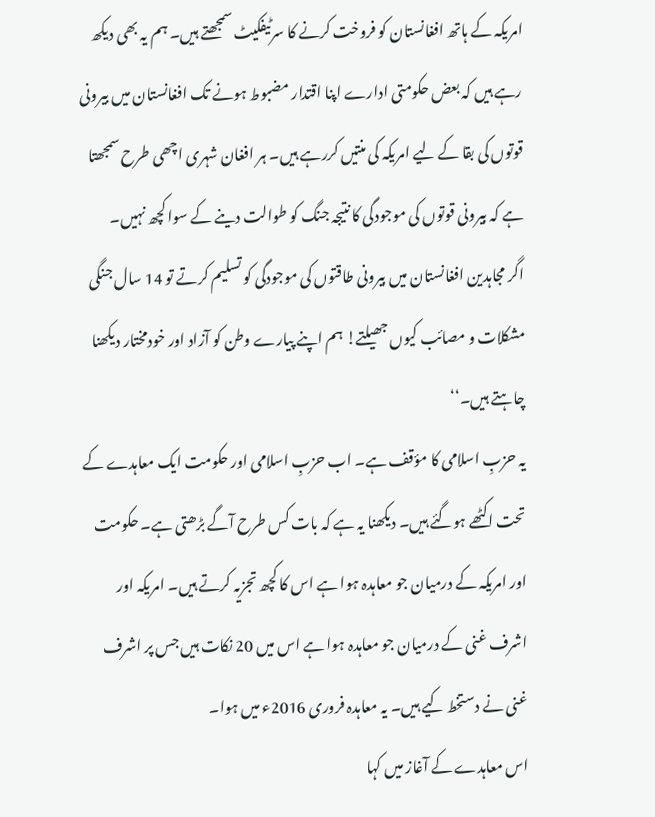امریکہ کے ہاتھ افغانستان کو فروخت کرنے کا سرٹیفکیٹ سمجھتے ہیں۔ ہم یہ بھی دیکھ رہے ہیں کہ بعض حکومتی ادارے اپنا اقتدار مضبوط ہونے تک افغانستان میں بیرونی قوتوں کی بقا کے لیے امریکہ کی منتیں کررہے ہیں۔ ہر افغان شہری اچھی طرح سمجھتا ہے کہ بیرونی قوتوں کی موجودگی کا نتیجہ جنگ کو طوالت دینے کے سوا کچھ نہیں۔
اگر مجاہدین افغانستان میں بیرونی طاقتوں کی موجودگی کو تسلیم کرتے تو 14 سال جنگی مشکلات و مصائب کیوں جھیلتے! ہم اپنے پیارے وطن کو آزاد اور خودمختار دیکھنا چاہتے ہیں۔‘‘
یہ حزبِ اسلامی کا مؤقف ہے۔ اب حزبِ اسلامی اور حکومت ایک معاہدے کے تحت اکٹھے ہوگئے ہیں۔ دیکھنا یہ ہے کہ بات کس طرح آگے بڑھتی ہے۔ حکومت اور امریکہ کے درمیان جو معاہدہ ہوا ہے اس کا کچھ تجزیہ کرتے ہیں۔ امریکہ اور اشرف غنی کے درمیان جو معاہدہ ہوا ہے اس میں 20 نکات ہیں جس پر اشرف غنی نے دستخط کیے ہیں۔ یہ معاہدہ فروری 2016ء میں ہوا۔
اس معاہدے کے آغاز میں کہا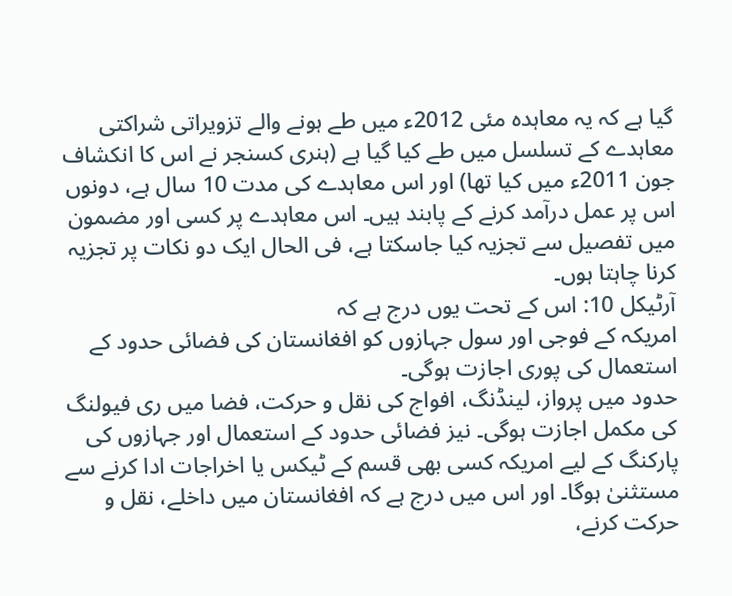گیا ہے کہ یہ معاہدہ مئی 2012ء میں طے ہونے والے تزویراتی شراکتی معاہدے کے تسلسل میں طے کیا گیا ہے (ہنری کسنجر نے اس کا انکشاف جون 2011ء میں کیا تھا) اور اس معاہدے کی مدت 10 سال ہے، دونوں اس پر عمل درآمد کرنے کے پابند ہیں۔ اس معاہدے پر کسی اور مضمون میں تفصیل سے تجزیہ کیا جاسکتا ہے، فی الحال ایک دو نکات پر تجزیہ کرنا چاہتا ہوں۔
آرٹیکل 10: اس کے تحت یوں درج ہے کہ
امریکہ کے فوجی اور سول جہازوں کو افغانستان کی فضائی حدود کے استعمال کی پوری اجازت ہوگی۔
حدود میں پرواز، لینڈنگ، افواج کی نقل و حرکت، فضا میں ری فیولنگ کی مکمل اجازت ہوگی۔ نیز فضائی حدود کے استعمال اور جہازوں کی پارکنگ کے لیے امریکہ کسی بھی قسم کے ٹیکس یا اخراجات ادا کرنے سے مستثنیٰ ہوگا۔ اور اس میں درج ہے کہ افغانستان میں داخلے، نقل و حرکت کرنے،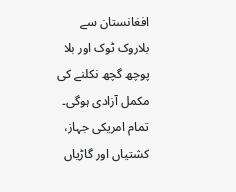افغانستان سے بلاروک ٹوک اور بلا پوچھ گچھ نکلنے کی مکمل آزادی ہوگی۔ تمام امریکی جہاز، کشتیاں اور گاڑیاں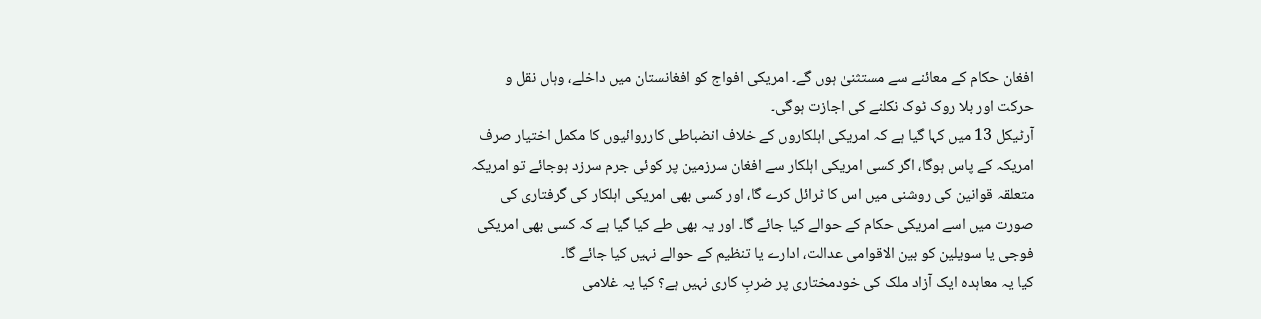افغان حکام کے معائنے سے مستثنیٰ ہوں گے۔ امریکی افواج کو افغانستان میں داخلے، وہاں نقل و حرکت اور بلا روک ٹوک نکلنے کی اجازت ہوگی۔
آرٹیکل 13 میں کہا گیا ہے کہ امریکی اہلکاروں کے خلاف انضباطی کارروائیوں کا مکمل اختیار صرف امریکہ کے پاس ہوگا، اگر کسی امریکی اہلکار سے افغان سرزمین پر کوئی جرم سرزد ہوجائے تو امریکہ متعلقہ قوانین کی روشنی میں اس کا ٹرائل کرے گا، اور کسی بھی امریکی اہلکار کی گرفتاری کی صورت میں اسے امریکی حکام کے حوالے کیا جائے گا۔ اور یہ بھی طے کیا گیا ہے کہ کسی بھی امریکی فوجی یا سویلین کو بین الاقوامی عدالت، ادارے یا تنظیم کے حوالے نہیں کیا جائے گا۔
کیا یہ معاہدہ ایک آزاد ملک کی خودمختاری پر ضربِ کاری نہیں ہے؟ کیا یہ غلامی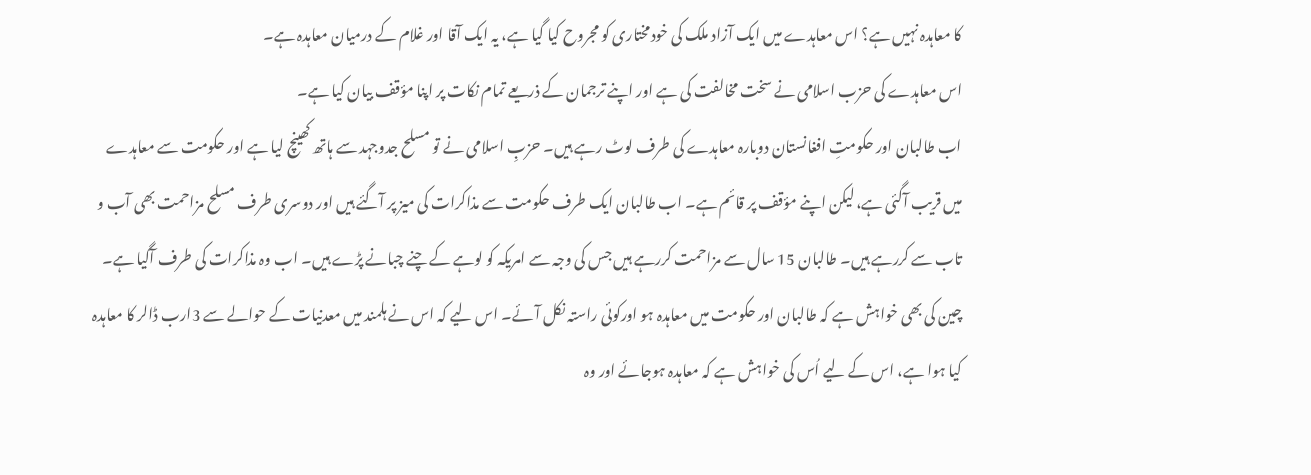کا معاہدہ نہیں ہے؟ اس معاہدے میں ایک آزاد ملک کی خودمختاری کو مجروح کیا گیا ہے، یہ ایک آقا اور غلام کے درمیان معاہدہ ہے۔
اس معاہدے کی حزب اسلامی نے سخت مخالفت کی ہے اور اپنے ترجمان کے ذریعے تمام نکات پر اپنا مؤقف بیان کیا ہے۔
اب طالبان اور حکومتِ افغانستان دوبارہ معاہدے کی طرف لوٹ رہے ہیں۔ حزبِ اسلامی نے تو مسلح جدوجہد سے ہاتھ کھینچ لیا ہے اور حکومت سے معاہدے میں قریب آگئی ہے، لیکن اپنے مؤقف پر قائم ہے۔ اب طالبان ایک طرف حکومت سے مذاکرات کی میز پر آگئے ہیں اور دوسری طرف مسلح مزاحمت بھی آب و تاب سے کررہے ہیں۔ طالبان 15 سال سے مزاحمت کررہے ہیں جس کی وجہ سے امریکہ کو لوہے کے چنے چبانے پڑے ہیں۔ اب وہ مذاکرات کی طرف آگیا ہے۔ چین کی بھی خواہش ہے کہ طالبان اور حکومت میں معاہدہ ہو اورکوئی راستہ نکل آئے۔ اس لیے کہ اس نے ہلمند میں معدنیات کے حوالے سے 3ارب ڈالر کا معاہدہ کیا ہوا ہے، اس کے لیے اُس کی خواہش ہے کہ معاہدہ ہوجائے اور وہ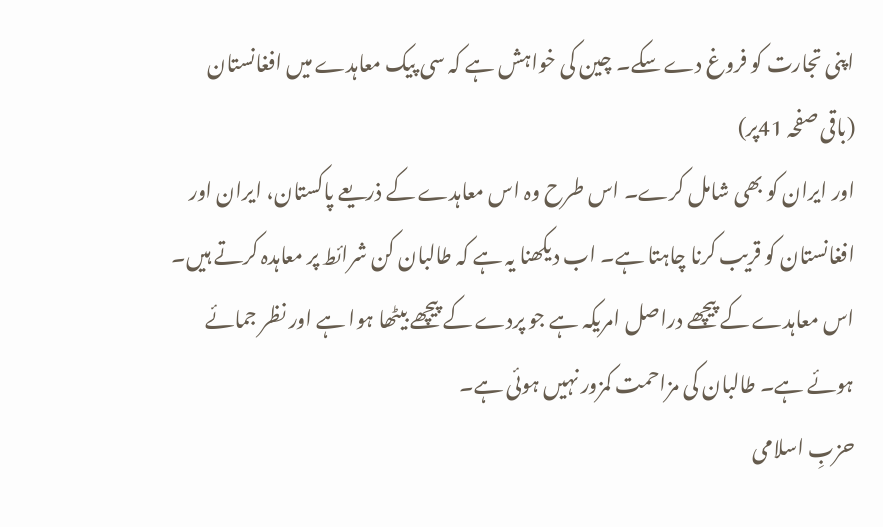اپنی تجارت کو فروغ دے سکے۔ چین کی خواہش ہے کہ سی پیک معاہدے میں افغانستان
(باقی صفحہ 41پر)
اور ایران کو بھی شامل کرے۔ اس طرح وہ اس معاہدے کے ذریعے پاکستان، ایران اور افغانستان کو قریب کرنا چاہتا ہے۔ اب دیکھنا یہ ہے کہ طالبان کن شرائط پر معاہدہ کرتے ہیں۔ اس معاہدے کے پیچھے دراصل امریکہ ہے جو پردے کے پیچھے بیٹھا ہوا ہے اور نظر جمائے ہوئے ہے۔ طالبان کی مزاحمت کمزور نہیں ہوئی ہے۔
حزبِ اسلامی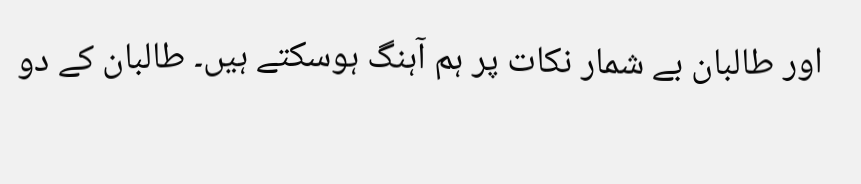اور طالبان بے شمار نکات پر ہم آہنگ ہوسکتے ہیں۔ طالبان کے دو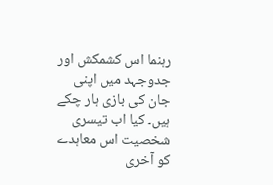رہنما اس کشمکش اور جدوجہد میں اپنی جان کی بازی ہار چکے ہیں۔ کیا اب تیسری شخصیت اس معاہدے کو آخری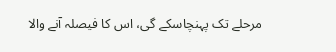مرحلے تک پہنچاسکے گی، اس کا فیصلہ آنے والا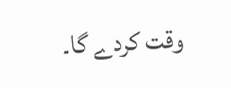وقت کردے گا۔